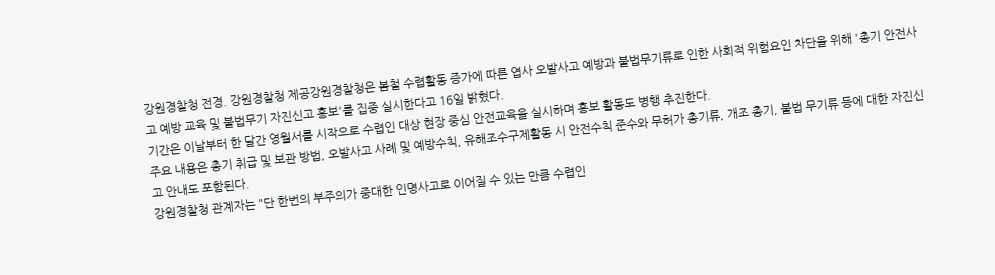강원경찰청 전경. 강원경찰청 제공강원경찰청은 봄철 수렵활동 증가에 따른 엽사 오발사고 예방과 불법무기류로 인한 사회적 위험요인 차단을 위해 '총기 안전사고 예방 교육 및 불법무기 자진신고 홍보'를 집중 실시한다고 16일 밝혔다.
기간은 이날부터 한 달간 영월서를 시작으로 수렵인 대상 현장 중심 안전교육을 실시하며 홍보 활동도 병행 추진한다.
주요 내용은 총기 취급 및 보관 방법, 오발사고 사례 및 예방수칙, 유해조수구제활동 시 안전수칙 준수와 무허가 총기류, 개조 총기, 불법 무기류 등에 대한 자진신고 안내도 포함된다.
강원경찰청 관계자는 "단 한번의 부주의가 중대한 인명사고로 이어질 수 있는 만큼 수렵인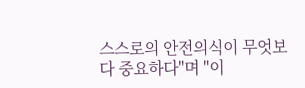스스로의 안전의식이 무엇보다 중요하다"며 "이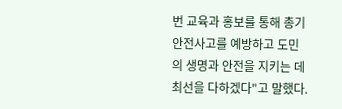번 교육과 홍보를 통해 총기 안전사고를 예방하고 도민의 생명과 안전을 지키는 데 최선을 다하겠다"고 말했다.